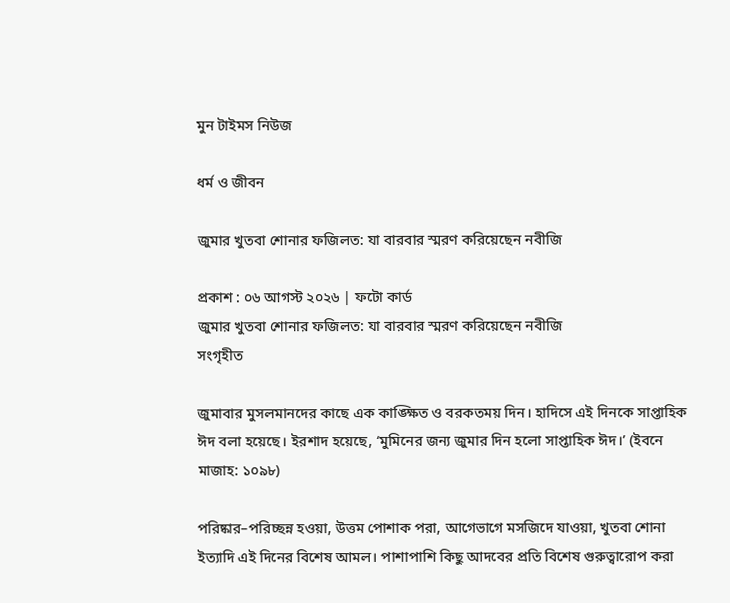মুন টাইমস নিউজ

ধর্ম ও জীবন

জুমার খুতবা শোনার ফজিলত: যা বারবার স্মরণ করিয়েছেন নবীজি

প্রকাশ : ০৬ আগস্ট ২০২৬ | ফটো কার্ড
জুমার খুতবা শোনার ফজিলত: যা বারবার স্মরণ করিয়েছেন নবীজি
সংগৃহীত

জুমাবার মুসলমানদের কাছে এক কাঙ্ক্ষিত ও বরকতময় দিন। হাদিসে এই দিনকে সাপ্তাহিক ঈদ বলা হয়েছে। ইরশাদ হয়েছে, ‘মুমিনের জন্য জুমার দিন হলো সাপ্তাহিক ঈদ।’ (ইবনে মাজাহ: ১০৯৮)

পরিষ্কার–পরিচ্ছন্ন হওয়া, উত্তম পোশাক পরা, আগেভাগে মসজিদে যাওয়া, খুতবা শোনা ইত্যাদি এই দিনের বিশেষ আমল। পাশাপাশি কিছু আদবের প্রতি বিশেষ গুরুত্বারোপ করা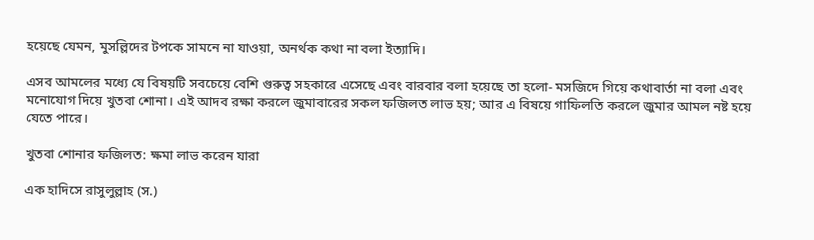হয়েছে যেমন, মুসল্লিদের টপকে সামনে না যাওয়া, অনর্থক কথা না বলা ইত্যাদি।

এসব আমলের মধ্যে যে বিষয়টি সবচেয়ে বেশি গুরুত্ব সহকারে এসেছে এবং বারবার বলা হয়েছে তা হলো- মসজিদে গিয়ে কথাবার্তা না বলা এবং মনোযোগ দিয়ে খুতবা শোনা। এই আদব রক্ষা করলে জুমাবারের সকল ফজিলত লাভ হয়; আর এ বিষয়ে গাফিলতি করলে জুমার আমল নষ্ট হয়ে যেতে পারে।

খুতবা শোনার ফজিলত: ক্ষমা লাভ করেন যারা

এক হাদিসে রাসুলুল্লাহ (স.)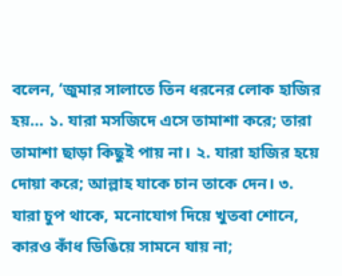বলেন, ‘জুমার সালাতে তিন ধরনের লোক হাজির হয়… ১. যারা মসজিদে এসে তামাশা করে; তারা তামাশা ছাড়া কিছুই পায় না। ২. যারা হাজির হয়ে দোয়া করে; আল্লাহ যাকে চান তাকে দেন। ৩. যারা চুপ থাকে, মনোযোগ দিয়ে খুতবা শোনে, কারও কাঁধ ডিঙিয়ে সামনে যায় না;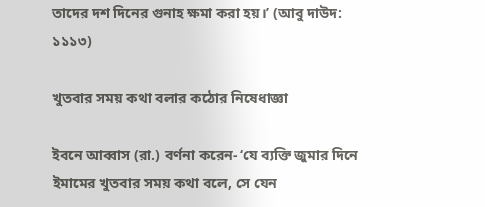তাদের দশ দিনের গুনাহ ক্ষমা করা হয়।’ (আবু দাউদ: ১১১৩)

খুতবার সময় কথা বলার কঠোর নিষেধাজ্ঞা

ইবনে আব্বাস (রা.) বর্ণনা করেন- ‘যে ব্যক্তি জুমার দিনে ইমামের খুতবার সময় কথা বলে, সে যেন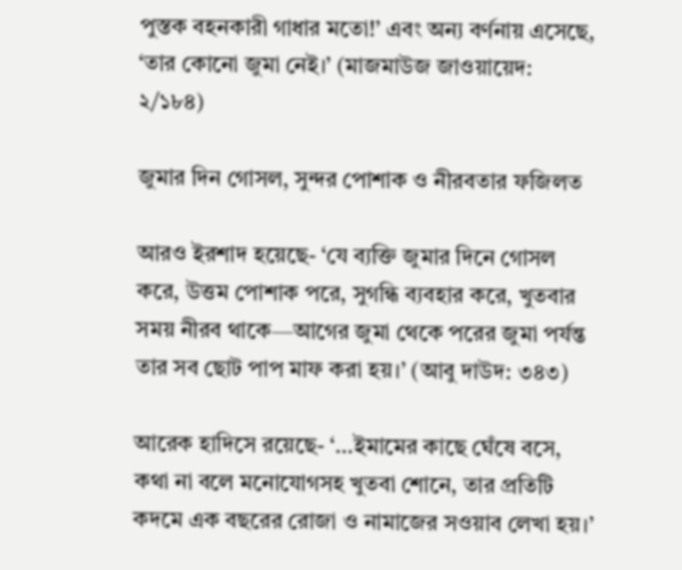পুস্তক বহনকারী গাধার মতো!’ এবং অন্য বর্ণনায় এসেছে, ‘তার কোনো জুমা নেই।’ (মাজমাউজ জাওয়ায়েদ: ২/১৮৪)

জুমার দিন গোসল, সুন্দর পোশাক ও নীরবতার ফজিলত

আরও ইরশাদ হয়েছে- ‘যে ব্যক্তি জুমার দিনে গোসল করে, উত্তম পোশাক পরে, সুগন্ধি ব্যবহার করে, খুতবার সময় নীরব থাকে—আগের জুমা থেকে পরের জুমা পর্যন্ত তার সব ছোট পাপ মাফ করা হয়।’ (আবু দাউদ: ৩৪৩)

আরেক হাদিসে রয়েছে- ‘…ইমামের কাছে ঘেঁষে বসে, কথা না বলে মনোযোগসহ খুতবা শোনে, তার প্রতিটি কদমে এক বছরের রোজা ও নামাজের সওয়াব লেখা হয়।’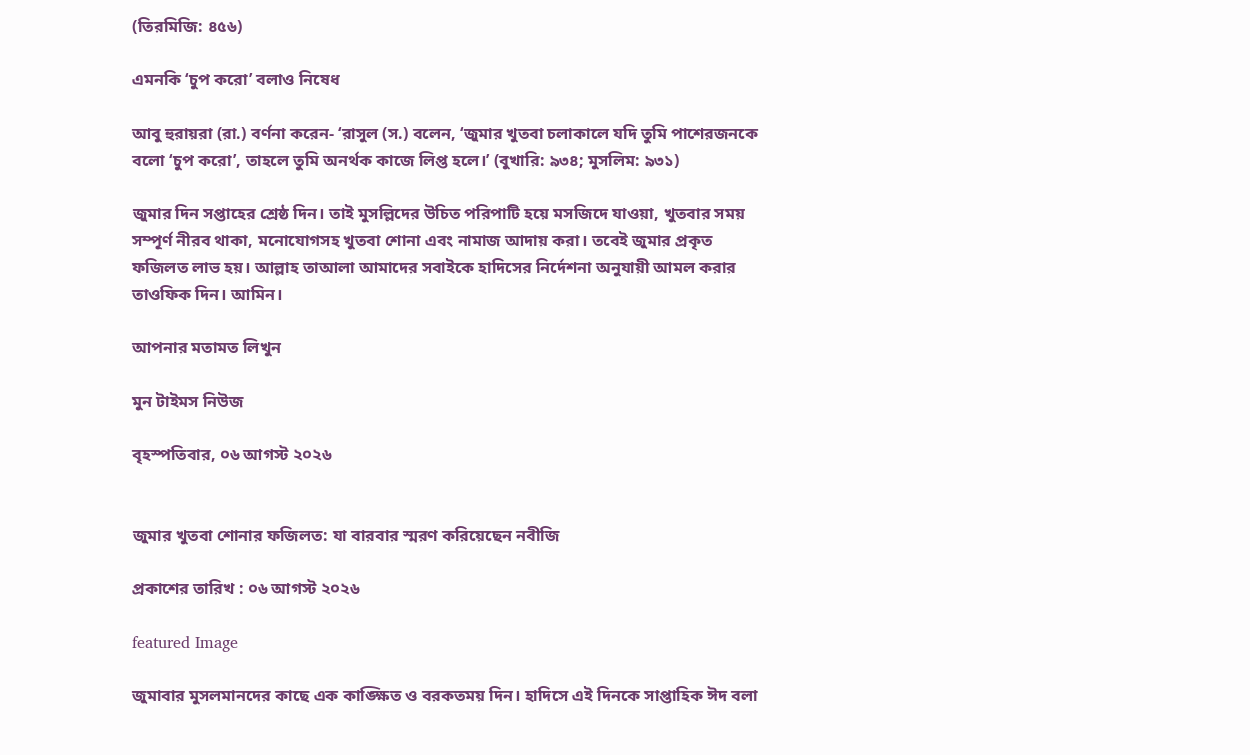(তিরমিজি: ৪৫৬)

এমনকি ‘চুপ করো’ বলাও নিষেধ

আবু হুরায়রা (রা.) বর্ণনা করেন- ‘রাসুল (স.) বলেন, ‘জুমার খুতবা চলাকালে যদি তুমি পাশেরজনকে বলো ‘চুপ করো’, তাহলে তুমি অনর্থক কাজে লিপ্ত হলে।’ (বুখারি: ৯৩৪; মুসলিম: ৯৩১)

জুমার দিন সপ্তাহের শ্রেষ্ঠ দিন। তাই মুসল্লিদের উচিত পরিপাটি হয়ে মসজিদে যাওয়া, খুতবার সময় সম্পূর্ণ নীরব থাকা, মনোযোগসহ খুতবা শোনা এবং নামাজ আদায় করা। তবেই জুমার প্রকৃত ফজিলত লাভ হয়। আল্লাহ তাআলা আমাদের সবাইকে হাদিসের নির্দেশনা অনুযায়ী আমল করার তাওফিক দিন। আমিন।

আপনার মতামত লিখুন

মুন টাইমস নিউজ

বৃহস্পতিবার, ০৬ আগস্ট ২০২৬


জুমার খুতবা শোনার ফজিলত: যা বারবার স্মরণ করিয়েছেন নবীজি

প্রকাশের তারিখ : ০৬ আগস্ট ২০২৬

featured Image

জুমাবার মুসলমানদের কাছে এক কাঙ্ক্ষিত ও বরকতময় দিন। হাদিসে এই দিনকে সাপ্তাহিক ঈদ বলা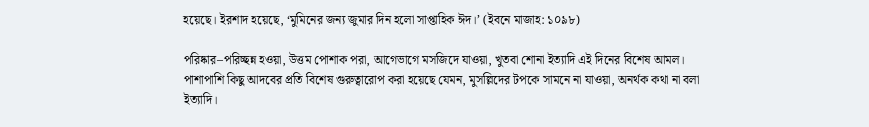হয়েছে। ইরশাদ হয়েছে, ‘মুমিনের জন্য জুমার দিন হলো সাপ্তাহিক ঈদ।’ (ইবনে মাজাহ: ১০৯৮)

পরিষ্কার–পরিচ্ছন্ন হওয়া, উত্তম পোশাক পরা, আগেভাগে মসজিদে যাওয়া, খুতবা শোনা ইত্যাদি এই দিনের বিশেষ আমল। পাশাপাশি কিছু আদবের প্রতি বিশেষ গুরুত্বারোপ করা হয়েছে যেমন, মুসল্লিদের টপকে সামনে না যাওয়া, অনর্থক কথা না বলা ইত্যাদি।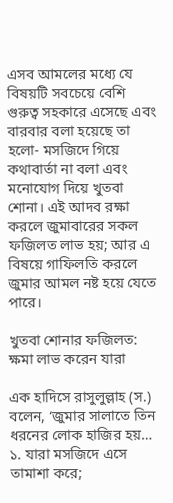এসব আমলের মধ্যে যে বিষয়টি সবচেয়ে বেশি গুরুত্ব সহকারে এসেছে এবং বারবার বলা হয়েছে তা হলো- মসজিদে গিয়ে কথাবার্তা না বলা এবং মনোযোগ দিয়ে খুতবা শোনা। এই আদব রক্ষা করলে জুমাবারের সকল ফজিলত লাভ হয়; আর এ বিষয়ে গাফিলতি করলে জুমার আমল নষ্ট হয়ে যেতে পারে।

খুতবা শোনার ফজিলত: ক্ষমা লাভ করেন যারা

এক হাদিসে রাসুলুল্লাহ (স.) বলেন, ‘জুমার সালাতে তিন ধরনের লোক হাজির হয়… ১. যারা মসজিদে এসে তামাশা করে;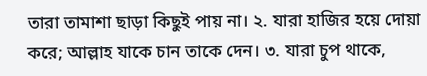তারা তামাশা ছাড়া কিছুই পায় না। ২. যারা হাজির হয়ে দোয়া করে; আল্লাহ যাকে চান তাকে দেন। ৩. যারা চুপ থাকে,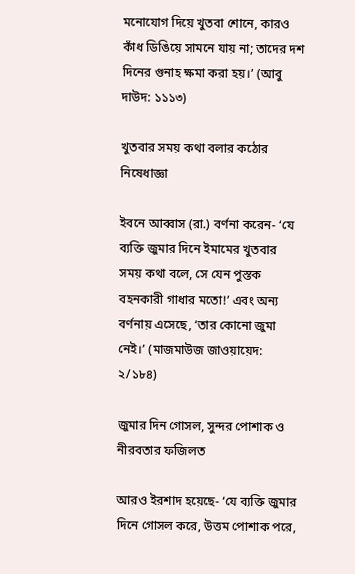মনোযোগ দিয়ে খুতবা শোনে, কারও কাঁধ ডিঙিয়ে সামনে যায় না; তাদের দশ দিনের গুনাহ ক্ষমা করা হয়।’ (আবু দাউদ: ১১১৩)

খুতবার সময় কথা বলার কঠোর নিষেধাজ্ঞা

ইবনে আব্বাস (রা.) বর্ণনা করেন- ‘যে ব্যক্তি জুমার দিনে ইমামের খুতবার সময় কথা বলে, সে যেন পুস্তক বহনকারী গাধার মতো!’ এবং অন্য বর্ণনায় এসেছে, ‘তার কোনো জুমা নেই।’ (মাজমাউজ জাওয়ায়েদ: ২/১৮৪)

জুমার দিন গোসল, সুন্দর পোশাক ও নীরবতার ফজিলত

আরও ইরশাদ হয়েছে- ‘যে ব্যক্তি জুমার দিনে গোসল করে, উত্তম পোশাক পরে,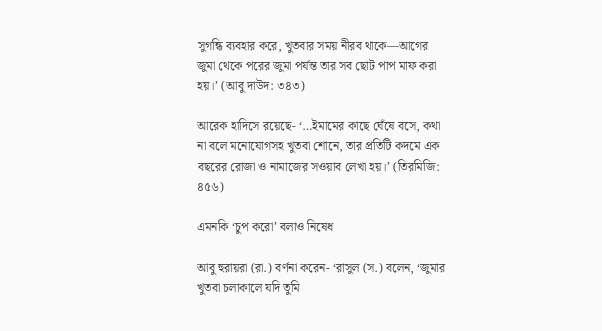সুগন্ধি ব্যবহার করে, খুতবার সময় নীরব থাকে—আগের জুমা থেকে পরের জুমা পর্যন্ত তার সব ছোট পাপ মাফ করা হয়।’ (আবু দাউদ: ৩৪৩)

আরেক হাদিসে রয়েছে- ‘…ইমামের কাছে ঘেঁষে বসে, কথা না বলে মনোযোগসহ খুতবা শোনে, তার প্রতিটি কদমে এক বছরের রোজা ও নামাজের সওয়াব লেখা হয়।’ (তিরমিজি: ৪৫৬)

এমনকি ‘চুপ করো’ বলাও নিষেধ

আবু হুরায়রা (রা.) বর্ণনা করেন- ‘রাসুল (স.) বলেন, ‘জুমার খুতবা চলাকালে যদি তুমি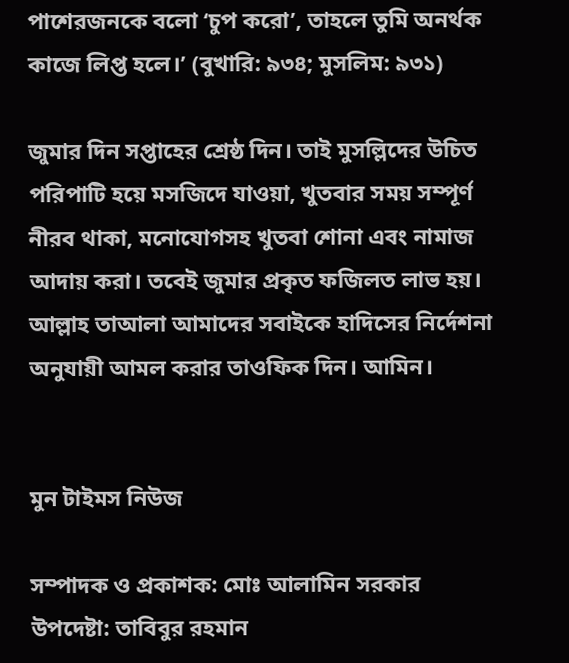পাশেরজনকে বলো ‘চুপ করো’, তাহলে তুমি অনর্থক কাজে লিপ্ত হলে।’ (বুখারি: ৯৩৪; মুসলিম: ৯৩১)

জুমার দিন সপ্তাহের শ্রেষ্ঠ দিন। তাই মুসল্লিদের উচিত পরিপাটি হয়ে মসজিদে যাওয়া, খুতবার সময় সম্পূর্ণ নীরব থাকা, মনোযোগসহ খুতবা শোনা এবং নামাজ আদায় করা। তবেই জুমার প্রকৃত ফজিলত লাভ হয়। আল্লাহ তাআলা আমাদের সবাইকে হাদিসের নির্দেশনা অনুযায়ী আমল করার তাওফিক দিন। আমিন।


মুন টাইমস নিউজ

সম্পাদক ও প্রকাশক: মোঃ আলামিন সরকার
উপদেষ্টা: তাবিবুর রহমান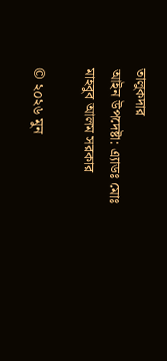তালুকদার
আইন উপদেষ্টা: এ্যাডঃ মোঃ মাহবুব আলম সরকার

© ২০২৬ মুন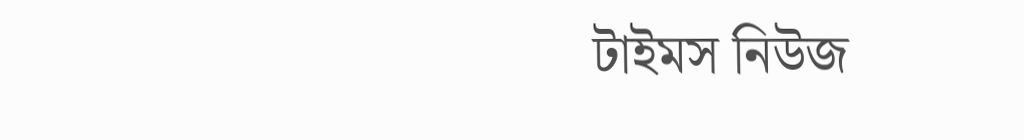টাইমস নিউজ